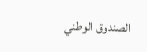الصندوق الوطني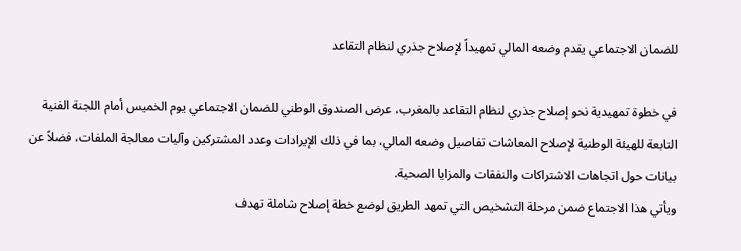للضمان الاجتماعي يقدم وضعه المالي تمهيداً لإصلاح جذري لنظام التقاعد

في خطوة تمهيدية نحو إصلاح جذري لنظام التقاعد بالمغرب، عرض الصندوق الوطني للضمان الاجتماعي يوم الخميس أمام اللجنة الفنية التابعة للهيئة الوطنية لإصلاح المعاشات تفاصيل وضعه المالي، بما في ذلك الإيرادات وعدد المشتركين وآليات معالجة الملفات، فضلاً عن بيانات حول اتجاهات الاشتراكات والنفقات والمزايا الصحية.
ويأتي هذا الاجتماع ضمن مرحلة التشخيص التي تمهد الطريق لوضع خطة إصلاح شاملة تهدف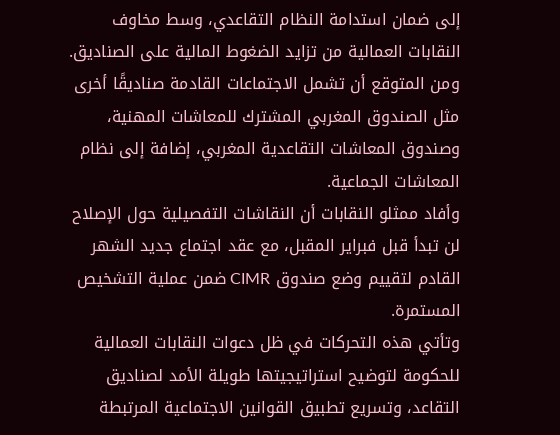إلى ضمان استدامة النظام التقاعدي، وسط مخاوف النقابات العمالية من تزايد الضغوط المالية على الصناديق.
ومن المتوقع أن تشمل الاجتماعات القادمة صناديقًا أخرى مثل الصندوق المغربي المشترك للمعاشات المهنية، وصندوق المعاشات التقاعدية المغربي، إضافة إلى نظام المعاشات الجماعية.
وأفاد ممثلو النقابات أن النقاشات التفصيلية حول الإصلاح لن تبدأ قبل فبراير المقبل، مع عقد اجتماع جديد الشهر القادم لتقييم وضع صندوق CIMR ضمن عملية التشخيص المستمرة.
وتأتي هذه التحركات في ظل دعوات النقابات العمالية للحكومة لتوضيح استراتيجيتها طويلة الأمد لصناديق التقاعد، وتسريع تطبيق القوانين الاجتماعية المرتبطة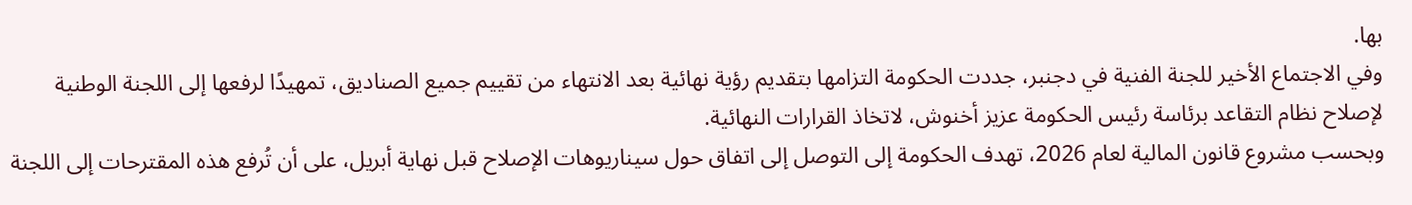بها.
وفي الاجتماع الأخير للجنة الفنية في دجنبر، جددت الحكومة التزامها بتقديم رؤية نهائية بعد الانتهاء من تقييم جميع الصناديق، تمهيدًا لرفعها إلى اللجنة الوطنية لإصلاح نظام التقاعد برئاسة رئيس الحكومة عزيز أخنوش، لاتخاذ القرارات النهائية.
وبحسب مشروع قانون المالية لعام 2026، تهدف الحكومة إلى التوصل إلى اتفاق حول سيناريوهات الإصلاح قبل نهاية أبريل، على أن تُرفع هذه المقترحات إلى اللجنة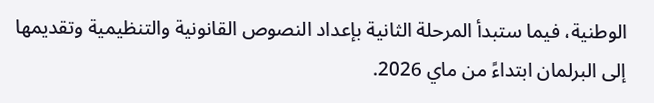الوطنية، فيما ستبدأ المرحلة الثانية بإعداد النصوص القانونية والتنظيمية وتقديمها إلى البرلمان ابتداءً من ماي 2026.